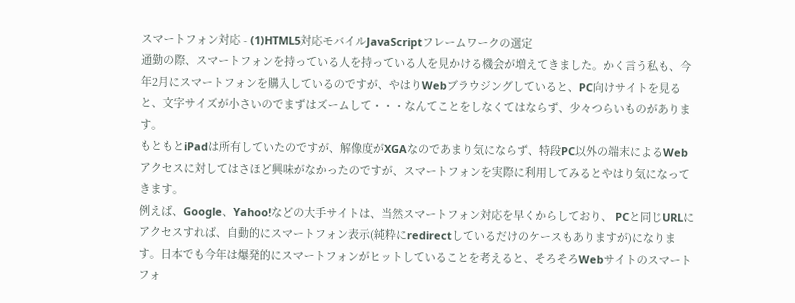スマートフォン対応 - (1)HTML5対応モバイルJavaScriptフレームワークの選定
通勤の際、スマートフォンを持っている人を持っている人を見かける機会が増えてきました。かく言う私も、今年2月にスマートフォンを購入しているのですが、やはりWebブラウジングしていると、PC向けサイトを見ると、文字サイズが小さいのでまずはズームして・・・なんてことをしなくてはならず、少々つらいものがあります。
もともとiPadは所有していたのですが、解像度がXGAなのであまり気にならず、特段PC以外の端末によるWebアクセスに対してはさほど興味がなかったのですが、スマートフォンを実際に利用してみるとやはり気になってきます。
例えば、Google、Yahoo!などの大手サイトは、当然スマートフォン対応を早くからしており、 PCと同じURLにアクセスすれば、自動的にスマートフォン表示(純粋にredirectしているだけのケースもありますが)になります。日本でも今年は爆発的にスマートフォンがヒットしていることを考えると、そろそろWebサイトのスマートフォ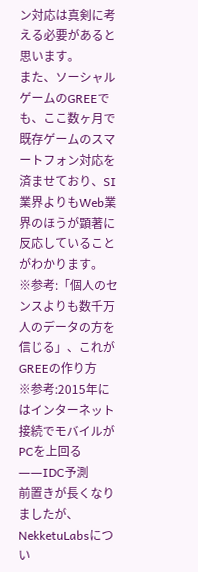ン対応は真剣に考える必要があると思います。
また、ソーシャルゲームのGREEでも、ここ数ヶ月で既存ゲームのスマートフォン対応を済ませており、SI業界よりもWeb業界のほうが顕著に反応していることがわかります。
※参考:「個人のセンスよりも数千万人のデータの方を信じる」、これがGREEの作り方
※参考:2015年にはインターネット接続でモバイルがPCを上回る――IDC予測
前置きが長くなりましたが、NekketuLabsについ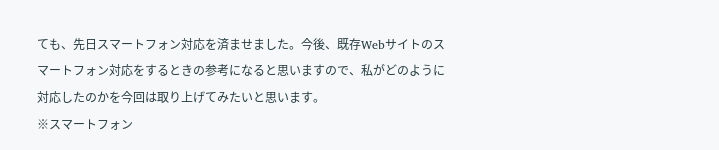ても、先日スマートフォン対応を済ませました。今後、既存Webサイトのスマートフォン対応をするときの参考になると思いますので、私がどのように対応したのかを今回は取り上げてみたいと思います。
※スマートフォン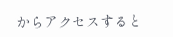からアクセスすると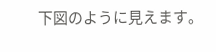下図のように見えます。